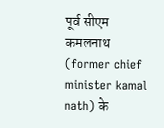पूर्व सीएम कमलनाथ (former chief minister kamal nath) के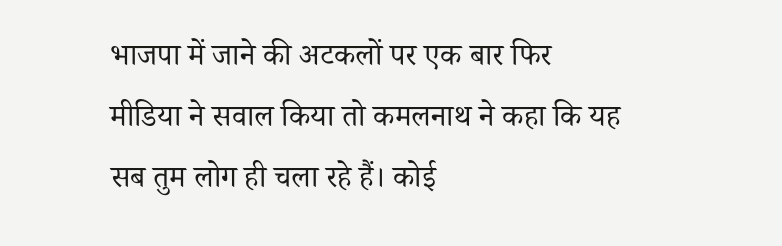भाजपा में जाने की अटकलों पर एक बार फिर मीडिया ने सवाल किया तो कमलनाथ ने कहा कि यह सब तुम लोग ही चला रहे हैं। कोई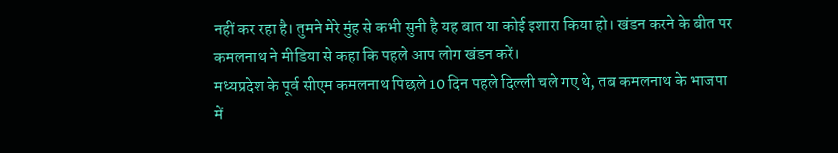नहीं कर रहा है। तुमने मेरे मुंह से कभी सुनी है यह बात या कोई इशारा किया हो। खंडन करने के बीत पर कमलनाथ ने मीडिया से कहा कि पहले आप लोग खंडन करें।
मध्यप्रदेश के पूर्व सीएम कमलनाथ पिछले 10 दिन पहले दिल्ली चले गए थे, तब कमलनाथ के भाजपा में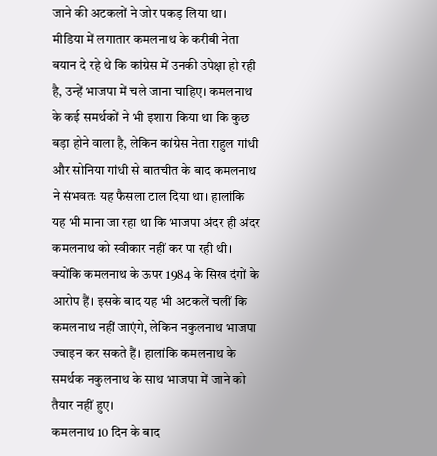जाने की अटकलों ने जोर पकड़ लिया था। मीडिया में लगातार कमलनाथ के करीबी नेता बयान दे रहे थे कि कांग्रेस में उनकी उपेक्षा हो रही है, उन्हें भाजपा में चले जाना चाहिए। कमलनाथ के कई समर्थकों ने भी इशारा किया था कि कुछ बड़ा होने वाला है, लेकिन कांग्रेस नेता राहुल गांधी और सोनिया गांधी से बातचीत के बाद कमलनाथ ने संभवतः यह फैसला टाल दिया था। हालांकि यह भी माना जा रहा था कि भाजपा अंदर ही अंदर कमलनाथ को स्वीकार नहीं कर पा रही थी। क्योंकि कमलनाथ के ऊपर 1984 के सिख दंगों के आरोप हैं। इसके बाद यह भी अटकलें चलीं कि कमलनाथ नहीं जाएंगे, लेकिन नकुलनाथ भाजपा ज्वाइन कर सकते हैं। हालांकि कमलनाथ के समर्थक नकुलनाथ के साथ भाजपा में जाने को तैयार नहीं हुए।
कमलनाथ 10 दिन के बाद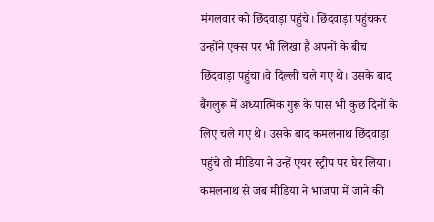मंगलवार को छिंदवाड़ा पहुंचे। छिंदवाड़ा पहुंचकर उन्होंने एक्स पर भी लिखा है अपनों के बीच छिंदवाड़ा पहुंचा।वे दिल्ली चले गए थे। उसके बाद बैंगलुरू में अध्यात्मिक गुरू के पास भी कुछ दिनों के लिए चले गए थे। उसके बाद कमलनाथ छिंदवाड़ा पहुंचे तो मीडिया ने उन्हें एयर स्ट्रीप पर घेर लिया। कमलनाथ से जब मीडिया ने भाजपा में जाने की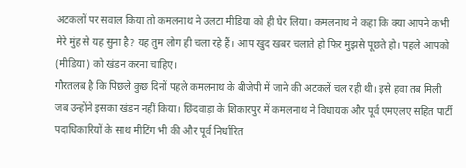अटकलों पर सवाल किया तो कमलनाथ ने उलटा मीडिया को ही घेर लिया। कमलनाथ ने कहा कि क्या आपने कभी मेरे मुंह से यह सुना है? यह तुम लोग ही चला रहे हैं। आप खुद खबर चलाते हो फिर मुझसे पूछते हो। पहले आपको (मीडिया) को खंडन करना चाहिए।
गौरतलब है कि पिछले कुछ दिनों पहले कमलनाथ के बीजेपी में जाने की अटकलें चल रही थी। इसे हवा तब मिली जब उन्होंने इसका खंडन नहीं किया। छिंदवाड़ा के शिकारपुर में कमलनाथ ने विधायक और पूर्व एमएलए सहित पार्टी पदाधिकारियों के साथ मीटिंग भी की और पूर्व निर्धारित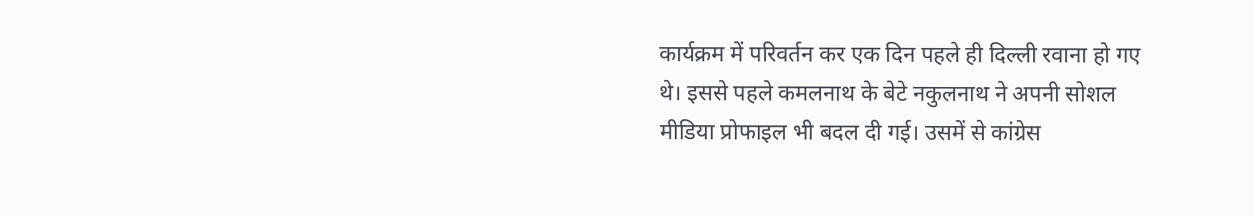कार्यक्रम में परिवर्तन कर एक दिन पहले ही दिल्ली रवाना हो गए थे। इससे पहले कमलनाथ के बेटे नकुलनाथ ने अपनी सोशल मीडिया प्रोफाइल भी बदल दी गई। उसमें से कांग्रेस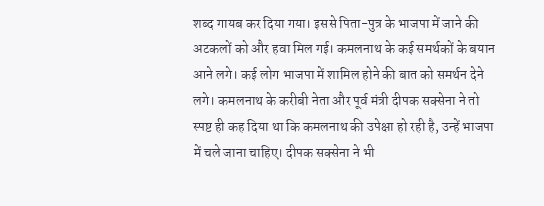शब्द गायब कर दिया गया। इससे पिता-पुत्र के भाजपा में जाने की अटकलों को और हवा मिल गई। कमलनाथ के कई समर्थकों के बयान आने लगे। कई लोग भाजपा में शामिल होने की बात को समर्थन देने लगे। कमलनाथ के करीबी नेता और पूर्व मंत्री दीपक सक्सेना ने तो स्पष्ट ही कह दिया था कि कमलनाथ की उपेक्षा हो रही है, उन्हें भाजपा में चले जाना चाहिए। दीपक सक्सेना ने भी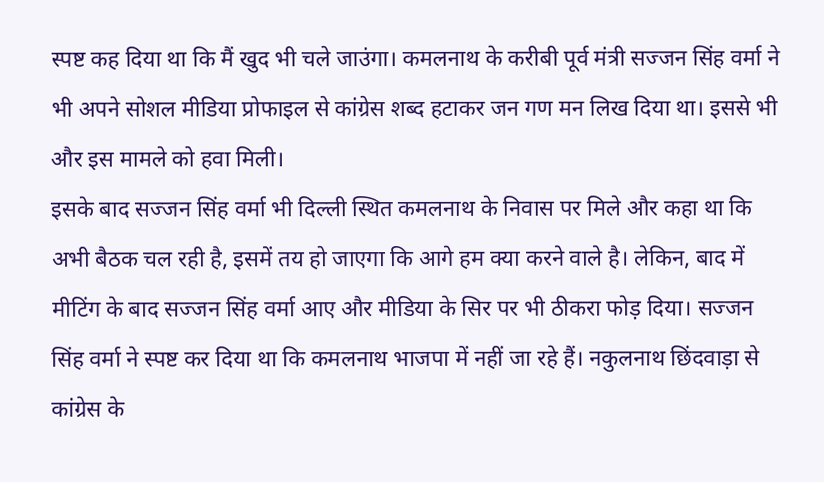स्पष्ट कह दिया था कि मैं खुद भी चले जाउंगा। कमलनाथ के करीबी पूर्व मंत्री सज्जन सिंह वर्मा ने भी अपने सोशल मीडिया प्रोफाइल से कांग्रेस शब्द हटाकर जन गण मन लिख दिया था। इससे भी और इस मामले को हवा मिली।
इसके बाद सज्जन सिंह वर्मा भी दिल्ली स्थित कमलनाथ के निवास पर मिले और कहा था कि अभी बैठक चल रही है, इसमें तय हो जाएगा कि आगे हम क्या करने वाले है। लेकिन, बाद में मीटिंग के बाद सज्जन सिंह वर्मा आए और मीडिया के सिर पर भी ठीकरा फोड़ दिया। सज्जन सिंह वर्मा ने स्पष्ट कर दिया था कि कमलनाथ भाजपा में नहीं जा रहे हैं। नकुलनाथ छिंदवाड़ा से कांग्रेस के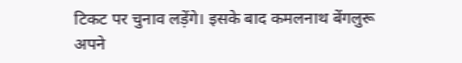टिकट पर चुनाव लड़ेंगे। इसके बाद कमलनाथ बेंगलुरू अपने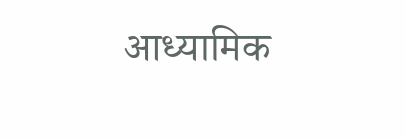आध्यामिक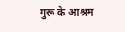गुरू के आश्रम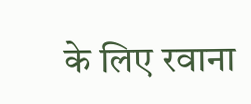के लिए रवाना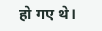हो गए थे।